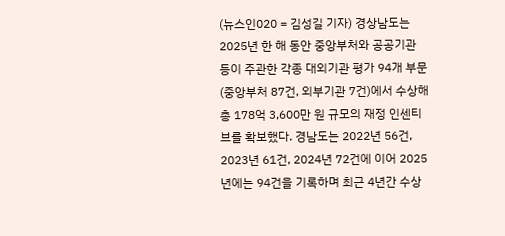(뉴스인020 = 김성길 기자) 경상남도는 2025년 한 해 동안 중앙부처와 공공기관 등이 주관한 각종 대외기관 평가 94개 부문(중앙부처 87건, 외부기관 7건)에서 수상해 총 178억 3,600만 원 규모의 재정 인센티브를 확보했다. 경남도는 2022년 56건, 2023년 61건, 2024년 72건에 이어 2025년에는 94건을 기록하며 최근 4년간 수상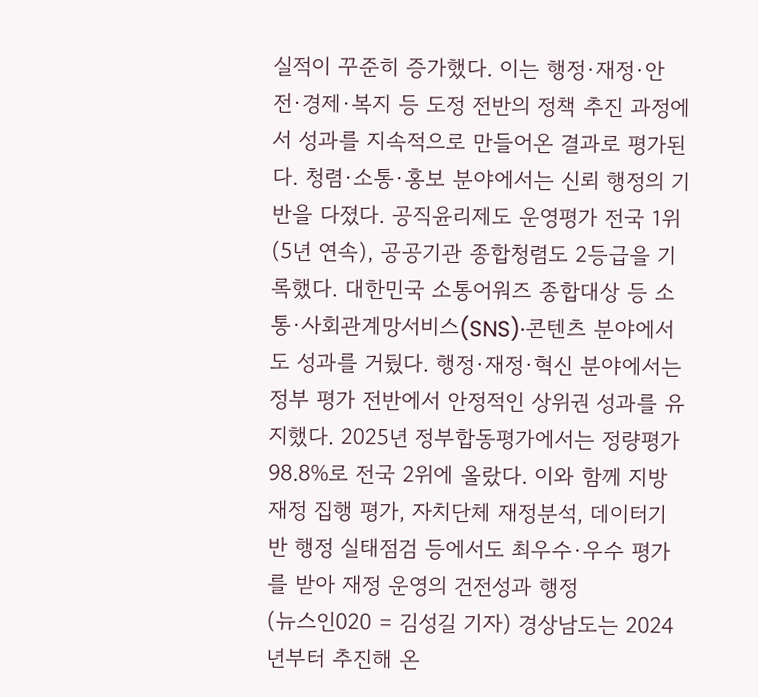실적이 꾸준히 증가했다. 이는 행정·재정·안전·경제·복지 등 도정 전반의 정책 추진 과정에서 성과를 지속적으로 만들어온 결과로 평가된다. 청렴·소통·홍보 분야에서는 신뢰 행정의 기반을 다졌다. 공직윤리제도 운영평가 전국 1위(5년 연속), 공공기관 종합청렴도 2등급을 기록했다. 대한민국 소통어워즈 종합대상 등 소통·사회관계망서비스(SNS)·콘텐츠 분야에서도 성과를 거뒀다. 행정·재정·혁신 분야에서는 정부 평가 전반에서 안정적인 상위권 성과를 유지했다. 2025년 정부합동평가에서는 정량평가 98.8%로 전국 2위에 올랐다. 이와 함께 지방재정 집행 평가, 자치단체 재정분석, 데이터기반 행정 실태점검 등에서도 최우수·우수 평가를 받아 재정 운영의 건전성과 행정
(뉴스인020 = 김성길 기자) 경상남도는 2024년부터 추진해 온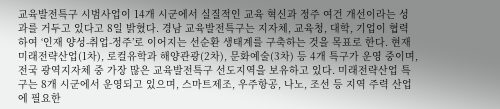교육발전특구 시범사업이 14개 시군에서 실질적인 교육 혁신과 정주 여건 개선이라는 성과를 거두고 있다고 8일 밝혔다. 경남 교육발전특구는 지자체, 교육청, 대학, 기업이 협력하여 ‘인재 양성-취업-정주’로 이어지는 선순환 생태계를 구축하는 것을 목표로 한다. 현재 미래전략산업(1차), 로컬유학과 해양관광(2차), 문화예술(3차) 등 4개 특구가 운영 중이며, 전국 광역지자체 중 가장 많은 교육발전특구 선도지역을 보유하고 있다. 미래전략산업 특구는 8개 시군에서 운영되고 있으며, 스마트제조, 우주항공, 나노, 조선 등 지역 주력 산업에 필요한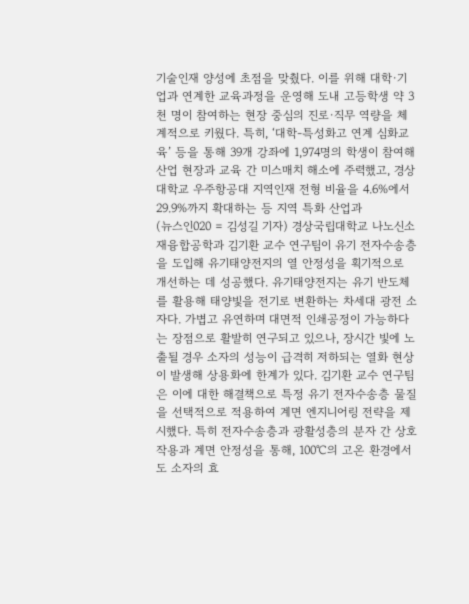기술인재 양성에 초점을 맞췄다. 이를 위해 대학·기업과 연계한 교육과정을 운영해 도내 고등학생 약 3천 명이 참여하는 현장 중심의 진로·직무 역량을 체계적으로 키웠다. 특히, ‘대학-특성화고 연계 심화교육’ 등을 통해 39개 강좌에 1,974명의 학생이 참여해 산업 현장과 교육 간 미스매치 해소에 주력했고, 경상대학교 우주항공대 지역인재 전형 비율을 4.6%에서 29.9%까지 확대하는 등 지역 특화 산업과
(뉴스인020 = 김성길 기자) 경상국립대학교 나노신소재융합공학과 김기환 교수 연구팀이 유기 전자수송층을 도입해 유기태양전지의 열 안정성을 획기적으로 개선하는 데 성공했다. 유기태양전지는 유기 반도체를 활용해 태양빛을 전기로 변환하는 차세대 광전 소자다. 가볍고 유연하며 대면적 인쇄공정이 가능하다는 장점으로 활발히 연구되고 있으나, 장시간 빛에 노출될 경우 소자의 성능이 급격히 저하되는 열화 현상이 발생해 상용화에 한계가 있다. 김기환 교수 연구팀은 이에 대한 해결책으로 특정 유기 전자수송층 물질을 선택적으로 적용하여 계면 엔지니어링 전략을 제시했다. 특히 전자수송층과 광활성층의 분자 간 상호작용과 계면 안정성을 통해, 100℃의 고온 환경에서도 소자의 효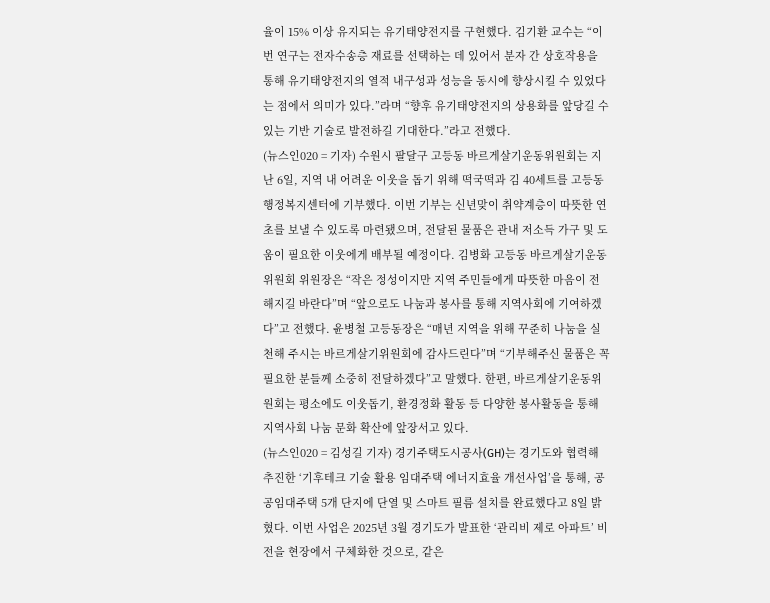율이 15% 이상 유지되는 유기태양전지를 구현했다. 김기환 교수는 “이번 연구는 전자수송층 재료를 선택하는 데 있어서 분자 간 상호작용을 통해 유기태양전지의 열적 내구성과 성능을 동시에 향상시킬 수 있었다는 점에서 의미가 있다.”라며 “향후 유기태양전지의 상용화를 앞당길 수 있는 기반 기술로 발전하길 기대한다.”라고 전했다.
(뉴스인020 = 기자) 수원시 팔달구 고등동 바르게살기운동위원회는 지난 6일, 지역 내 어려운 이웃을 돕기 위해 떡국떡과 김 40세트를 고등동 행정복지센터에 기부했다. 이번 기부는 신년맞이 취약계층이 따뜻한 연초를 보낼 수 있도록 마련됐으며, 전달된 물품은 관내 저소득 가구 및 도움이 필요한 이웃에게 배부될 예정이다. 김병화 고등동 바르게살기운동위원회 위원장은 “작은 정성이지만 지역 주민들에게 따뜻한 마음이 전해지길 바란다”며 “앞으로도 나눔과 봉사를 통해 지역사회에 기여하겠다”고 전했다. 윤병철 고등동장은 “매년 지역을 위해 꾸준히 나눔을 실천해 주시는 바르게살기위원회에 감사드린다”며 “기부해주신 물품은 꼭 필요한 분들께 소중히 전달하겠다”고 말했다. 한편, 바르게살기운동위원회는 평소에도 이웃돕기, 환경정화 활동 등 다양한 봉사활동을 통해 지역사회 나눔 문화 확산에 앞장서고 있다.
(뉴스인020 = 김성길 기자) 경기주택도시공사(GH)는 경기도와 협력해 추진한 ‘기후테크 기술 활용 임대주택 에너지효율 개선사업’을 통해, 공공임대주택 5개 단지에 단열 및 스마트 필름 설치를 완료했다고 8일 밝혔다. 이번 사업은 2025년 3월 경기도가 발표한 ‘관리비 제로 아파트’ 비전을 현장에서 구체화한 것으로, 같은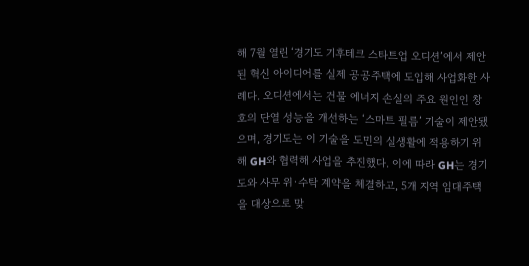해 7월 열린 ‘경기도 기후테크 스타트업 오디션’에서 제안된 혁신 아이디어를 실제 공공주택에 도입해 사업화한 사례다. 오디션에서는 건물 에너지 손실의 주요 원인인 창호의 단열 성능을 개선하는 ‘스마트 필름’ 기술이 제안됐으며, 경기도는 이 기술을 도민의 실생활에 적용하기 위해 GH와 협력해 사업을 추진했다. 이에 따라 GH는 경기도와 사무 위·수탁 계약을 체결하고, 5개 지역 임대주택을 대상으로 맞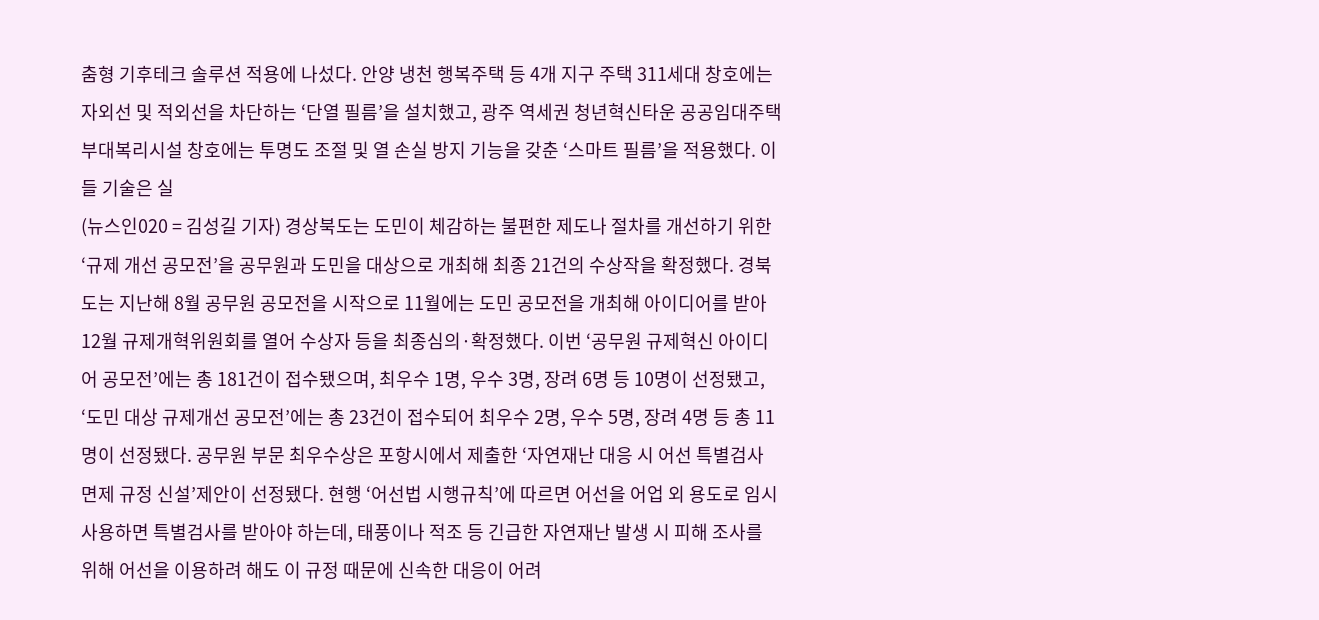춤형 기후테크 솔루션 적용에 나섰다. 안양 냉천 행복주택 등 4개 지구 주택 311세대 창호에는 자외선 및 적외선을 차단하는 ‘단열 필름’을 설치했고, 광주 역세권 청년혁신타운 공공임대주택 부대복리시설 창호에는 투명도 조절 및 열 손실 방지 기능을 갖춘 ‘스마트 필름’을 적용했다. 이들 기술은 실
(뉴스인020 = 김성길 기자) 경상북도는 도민이 체감하는 불편한 제도나 절차를 개선하기 위한 ‘규제 개선 공모전’을 공무원과 도민을 대상으로 개최해 최종 21건의 수상작을 확정했다. 경북도는 지난해 8월 공무원 공모전을 시작으로 11월에는 도민 공모전을 개최해 아이디어를 받아 12월 규제개혁위원회를 열어 수상자 등을 최종심의·확정했다. 이번 ‘공무원 규제혁신 아이디어 공모전’에는 총 181건이 접수됐으며, 최우수 1명, 우수 3명, 장려 6명 등 10명이 선정됐고, ‘도민 대상 규제개선 공모전’에는 총 23건이 접수되어 최우수 2명, 우수 5명, 장려 4명 등 총 11명이 선정됐다. 공무원 부문 최우수상은 포항시에서 제출한 ‘자연재난 대응 시 어선 특별검사 면제 규정 신설’제안이 선정됐다. 현행 ‘어선법 시행규칙’에 따르면 어선을 어업 외 용도로 임시 사용하면 특별검사를 받아야 하는데, 태풍이나 적조 등 긴급한 자연재난 발생 시 피해 조사를 위해 어선을 이용하려 해도 이 규정 때문에 신속한 대응이 어려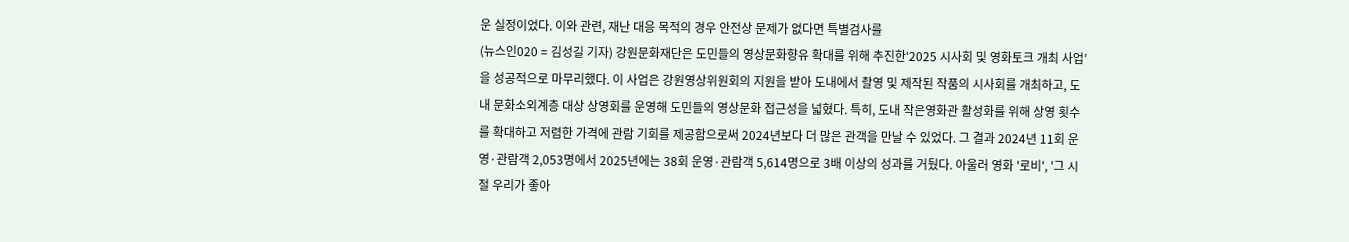운 실정이었다. 이와 관련, 재난 대응 목적의 경우 안전상 문제가 없다면 특별검사를
(뉴스인020 = 김성길 기자) 강원문화재단은 도민들의 영상문화향유 확대를 위해 추진한‘2025 시사회 및 영화토크 개최 사업’을 성공적으로 마무리했다. 이 사업은 강원영상위원회의 지원을 받아 도내에서 촬영 및 제작된 작품의 시사회를 개최하고, 도내 문화소외계층 대상 상영회를 운영해 도민들의 영상문화 접근성을 넓혔다. 특히, 도내 작은영화관 활성화를 위해 상영 횟수를 확대하고 저렴한 가격에 관람 기회를 제공함으로써 2024년보다 더 많은 관객을 만날 수 있었다. 그 결과 2024년 11회 운영·관람객 2,053명에서 2025년에는 38회 운영·관람객 5,614명으로 3배 이상의 성과를 거뒀다. 아울러 영화 '로비', '그 시절 우리가 좋아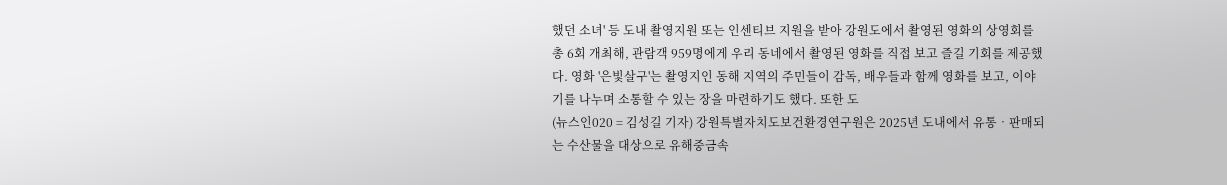했던 소녀' 등 도내 촬영지원 또는 인센티브 지원을 받아 강원도에서 촬영된 영화의 상영회를 총 6회 개최해, 관람객 959명에게 우리 동네에서 촬영된 영화를 직접 보고 즐길 기회를 제공했다. 영화 '은빛살구'는 촬영지인 동해 지역의 주민들이 감독, 배우들과 함께 영화를 보고, 이야기를 나누며 소통할 수 있는 장을 마련하기도 했다. 또한 도
(뉴스인020 = 김성길 기자) 강원특별자치도보건환경연구원은 2025년 도내에서 유통‧판매되는 수산물을 대상으로 유해중금속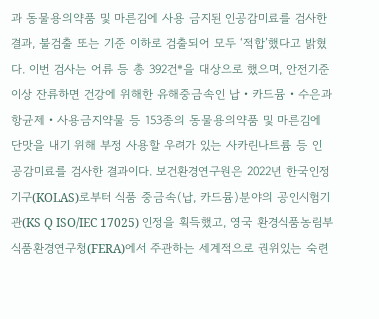과 동물용의약품 및 마른김에 사용 금지된 인공감미료를 검사한 결과, 불검출 또는 기준 이하로 검출되어 모두 ‘적합’했다고 밝혔다. 이번 검사는 어류 등 총 392건*을 대상으로 했으며, 안전기준 이상 잔류하면 건강에 위해한 유해중금속인 납‧카드뮴‧수은과 항균제‧사용금지약물 등 153종의 동물용의약품 및 마른김에 단맛을 내기 위해 부정 사용할 우려가 있는 사카린나트륨 등 인공감미료를 검사한 결과이다. 보건환경연구원은 2022년 한국인정기구(KOLAS)로부터 식품 중금속(납, 카드뮴)분야의 공인시험기관(KS Q ISO/IEC 17025) 인정을 획득했고, 영국 환경식품농림부 식품환경연구청(FERA)에서 주관하는 세계적으로 권위있는 숙련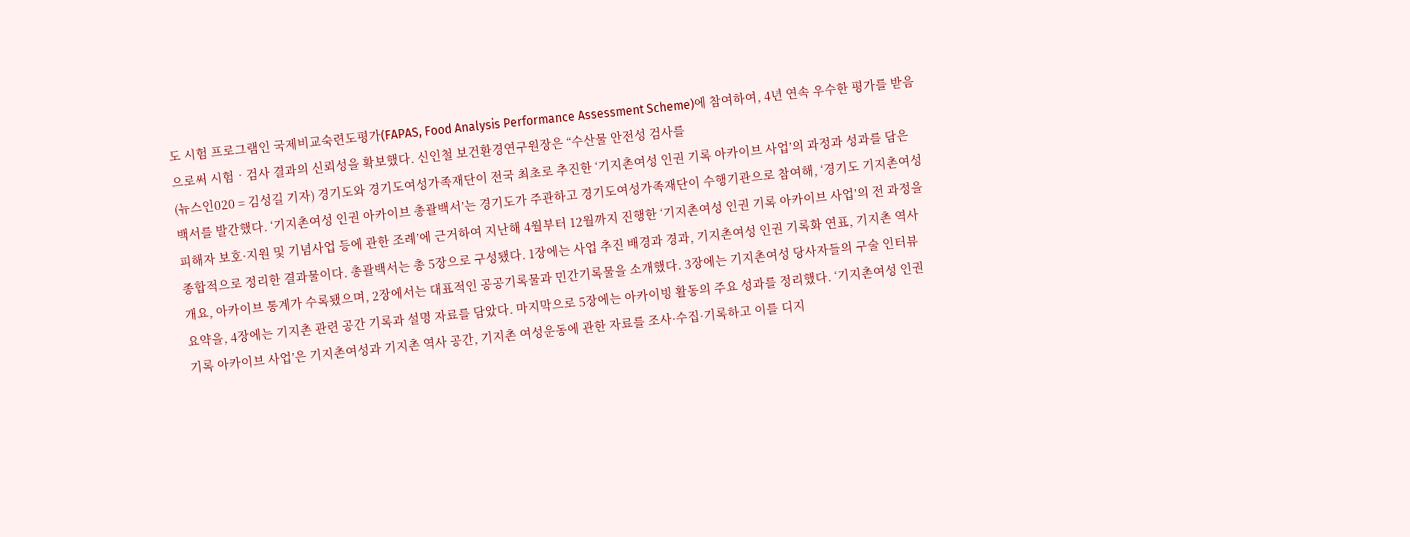도 시험 프로그램인 국제비교숙련도평가(FAPAS, Food Analysis Performance Assessment Scheme)에 참여하여, 4년 연속 우수한 평가를 받음으로써 시험‧검사 결과의 신뢰성을 확보했다. 신인철 보건환경연구원장은 “수산물 안전성 검사를
(뉴스인020 = 김성길 기자) 경기도와 경기도여성가족재단이 전국 최초로 추진한 ‘기지촌여성 인권 기록 아카이브 사업’의 과정과 성과를 담은 백서를 발간했다. ‘기지촌여성 인권 아카이브 총괄백서’는 경기도가 주관하고 경기도여성가족재단이 수행기관으로 참여해, ‘경기도 기지촌여성 피해자 보호·지원 및 기념사업 등에 관한 조례’에 근거하여 지난해 4월부터 12월까지 진행한 ‘기지촌여성 인권 기록 아카이브 사업’의 전 과정을 종합적으로 정리한 결과물이다. 총괄백서는 총 5장으로 구성됐다. 1장에는 사업 추진 배경과 경과, 기지촌여성 인권 기록화 연표, 기지촌 역사 개요, 아카이브 통계가 수록됐으며, 2장에서는 대표적인 공공기록물과 민간기록물을 소개했다. 3장에는 기지촌여성 당사자들의 구술 인터뷰 요약을, 4장에는 기지촌 관련 공간 기록과 설명 자료를 담았다. 마지막으로 5장에는 아카이빙 활동의 주요 성과를 정리했다. ‘기지촌여성 인권 기록 아카이브 사업’은 기지촌여성과 기지촌 역사 공간, 기지촌 여성운동에 관한 자료를 조사·수집·기록하고 이를 디지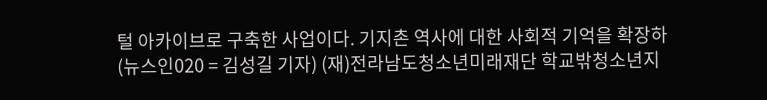털 아카이브로 구축한 사업이다. 기지촌 역사에 대한 사회적 기억을 확장하
(뉴스인020 = 김성길 기자) (재)전라남도청소년미래재단 학교밖청소년지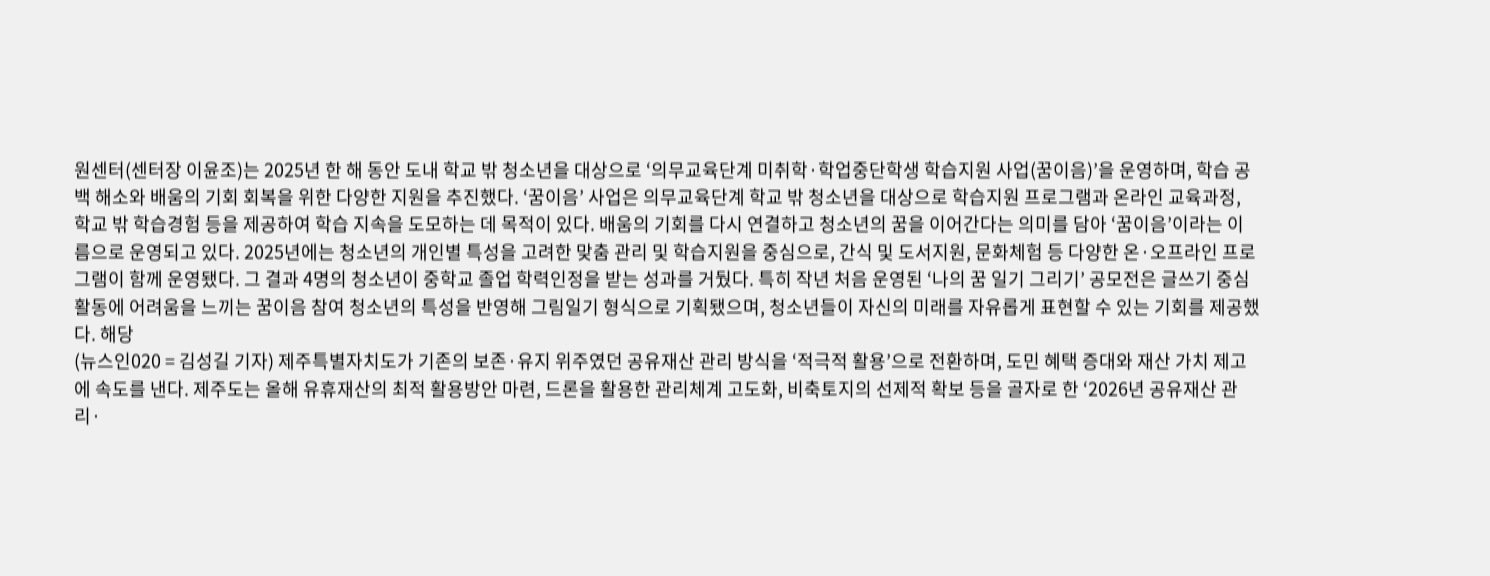원센터(센터장 이윤조)는 2025년 한 해 동안 도내 학교 밖 청소년을 대상으로 ‘의무교육단계 미취학·학업중단학생 학습지원 사업(꿈이음)’을 운영하며, 학습 공백 해소와 배움의 기회 회복을 위한 다양한 지원을 추진했다. ‘꿈이음’ 사업은 의무교육단계 학교 밖 청소년을 대상으로 학습지원 프로그램과 온라인 교육과정, 학교 밖 학습경험 등을 제공하여 학습 지속을 도모하는 데 목적이 있다. 배움의 기회를 다시 연결하고 청소년의 꿈을 이어간다는 의미를 담아 ‘꿈이음’이라는 이름으로 운영되고 있다. 2025년에는 청소년의 개인별 특성을 고려한 맞춤 관리 및 학습지원을 중심으로, 간식 및 도서지원, 문화체험 등 다양한 온·오프라인 프로그램이 함께 운영됐다. 그 결과 4명의 청소년이 중학교 졸업 학력인정을 받는 성과를 거뒀다. 특히 작년 처음 운영된 ‘나의 꿈 일기 그리기’ 공모전은 글쓰기 중심 활동에 어려움을 느끼는 꿈이음 참여 청소년의 특성을 반영해 그림일기 형식으로 기획됐으며, 청소년들이 자신의 미래를 자유롭게 표현할 수 있는 기회를 제공했다. 해당
(뉴스인020 = 김성길 기자) 제주특별자치도가 기존의 보존·유지 위주였던 공유재산 관리 방식을 ‘적극적 활용’으로 전환하며, 도민 혜택 증대와 재산 가치 제고에 속도를 낸다. 제주도는 올해 유휴재산의 최적 활용방안 마련, 드론을 활용한 관리체계 고도화, 비축토지의 선제적 확보 등을 골자로 한 ‘2026년 공유재산 관리·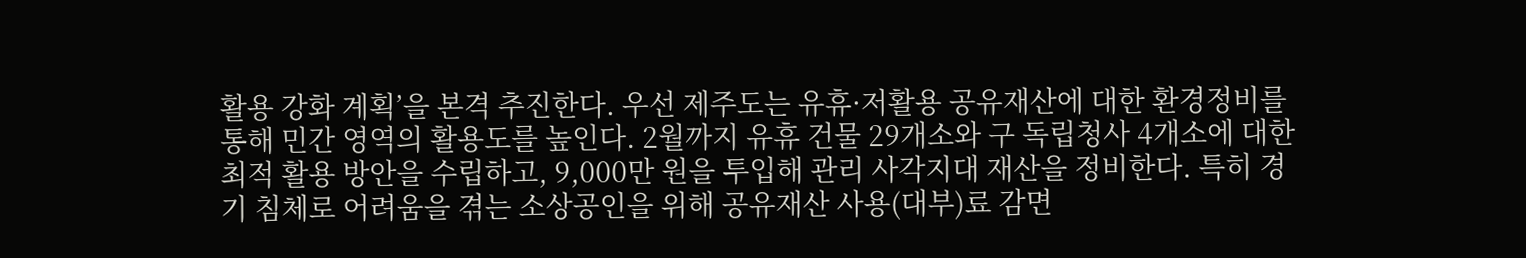활용 강화 계획’을 본격 추진한다. 우선 제주도는 유휴·저활용 공유재산에 대한 환경정비를 통해 민간 영역의 활용도를 높인다. 2월까지 유휴 건물 29개소와 구 독립청사 4개소에 대한 최적 활용 방안을 수립하고, 9,000만 원을 투입해 관리 사각지대 재산을 정비한다. 특히 경기 침체로 어려움을 겪는 소상공인을 위해 공유재산 사용(대부)료 감면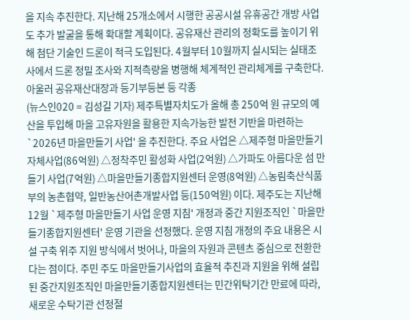을 지속 추진한다. 지난해 25개소에서 시행한 공공시설 유휴공간 개방 사업도 추가 발굴을 통해 확대할 계획이다. 공유재산 관리의 정확도를 높이기 위해 첨단 기술인 드론이 적극 도입된다. 4월부터 10월까지 실시되는 실태조사에서 드론 정밀 조사와 지적측량을 병행해 체계적인 관리체계를 구축한다. 아울러 공유재산대장과 등기부등본 등 각종
(뉴스인020 = 김성길 기자) 제주특별자치도가 올해 총 250억 원 규모의 예산을 투입해 마을 고유자원을 활용한 지속가능한 발전 기반을 마련하는 `2026년 마을만들기 사업' 을 추진한다. 주요 사업은 △제주형 마을만들기 자체사업(86억원) △정착주민 활성화 사업(2억원) △가파도 아름다운 섬 만들기 사업(7억원) △마을만들기종합지원센터 운영(8억원) △농림축산식품부의 농촌협약, 일반농산어촌개발사업 등(150억원) 이다. 제주도는 지난해 12월 `제주형 마을만들기 사업 운영 지침' 개정과 중간 지원조직인 `마을만들기종합지원센터' 운영 기관을 선정했다. 운영 지침 개정의 주요 내용은 시설 구축 위주 지원 방식에서 벗어나, 마을의 자원과 콘텐츠 중심으로 전환한다는 점이다. 주민 주도 마을만들기사업의 효율적 추진과 지원을 위해 설립된 중간지원조직인 마을만들기종합지원센터는 민간위탁기간 만료에 따라, 새로운 수탁기관 선정절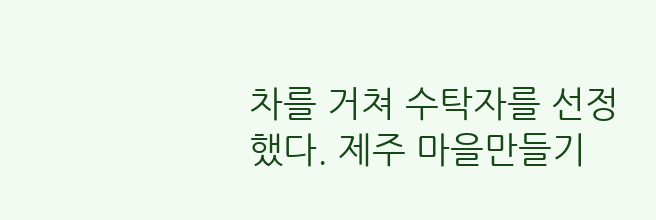차를 거쳐 수탁자를 선정했다. 제주 마을만들기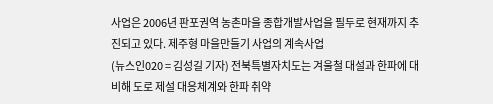사업은 2006년 판포권역 농촌마을 종합개발사업을 필두로 현재까지 추진되고 있다. 제주형 마을만들기 사업의 계속사업
(뉴스인020 = 김성길 기자) 전북특별자치도는 겨울철 대설과 한파에 대비해 도로 제설 대응체계와 한파 취약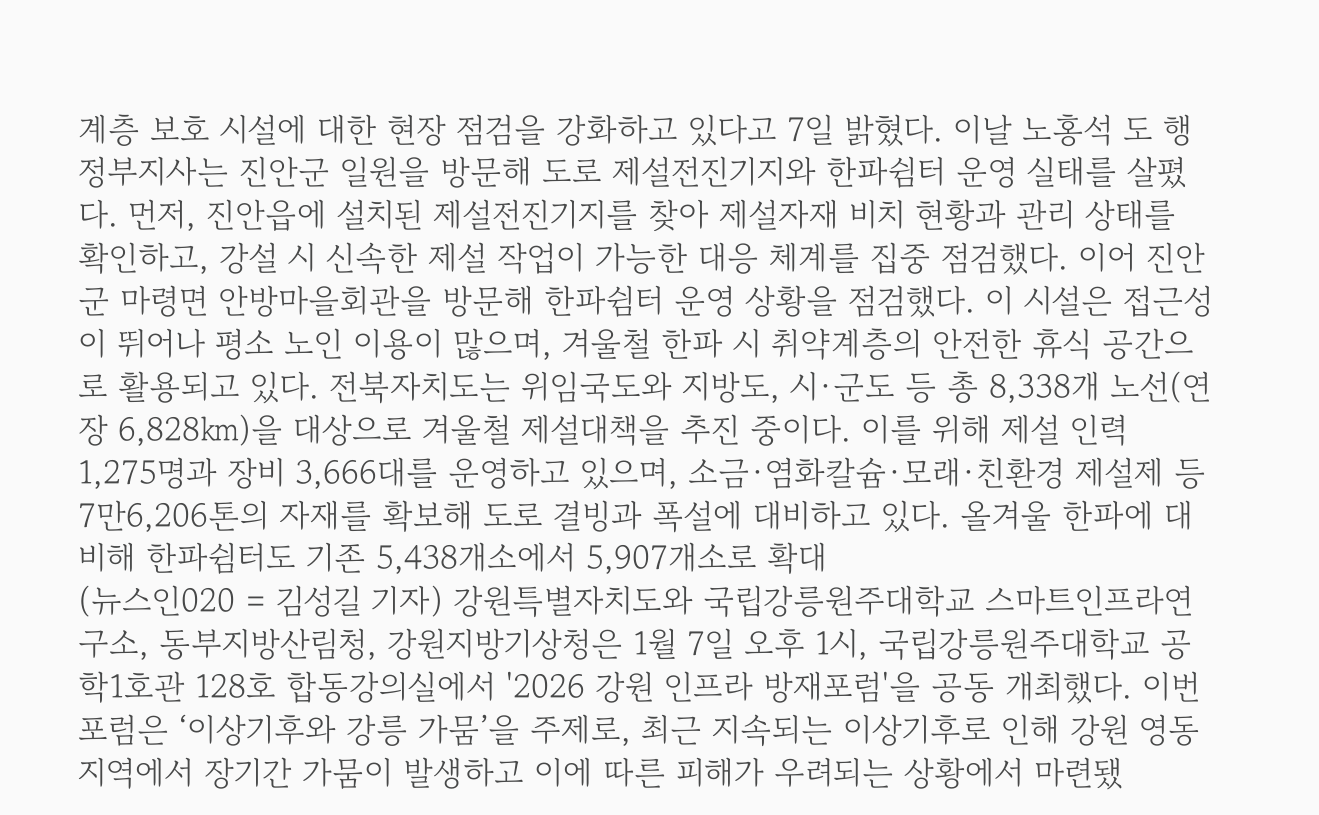계층 보호 시설에 대한 현장 점검을 강화하고 있다고 7일 밝혔다. 이날 노홍석 도 행정부지사는 진안군 일원을 방문해 도로 제설전진기지와 한파쉼터 운영 실태를 살폈다. 먼저, 진안읍에 설치된 제설전진기지를 찾아 제설자재 비치 현황과 관리 상태를 확인하고, 강설 시 신속한 제설 작업이 가능한 대응 체계를 집중 점검했다. 이어 진안군 마령면 안방마을회관을 방문해 한파쉼터 운영 상황을 점검했다. 이 시설은 접근성이 뛰어나 평소 노인 이용이 많으며, 겨울철 한파 시 취약계층의 안전한 휴식 공간으로 활용되고 있다. 전북자치도는 위임국도와 지방도, 시·군도 등 총 8,338개 노선(연장 6,828㎞)을 대상으로 겨울철 제설대책을 추진 중이다. 이를 위해 제설 인력 1,275명과 장비 3,666대를 운영하고 있으며, 소금·염화칼슘·모래·친환경 제설제 등 7만6,206톤의 자재를 확보해 도로 결빙과 폭설에 대비하고 있다. 올겨울 한파에 대비해 한파쉼터도 기존 5,438개소에서 5,907개소로 확대
(뉴스인020 = 김성길 기자) 강원특별자치도와 국립강릉원주대학교 스마트인프라연구소, 동부지방산림청, 강원지방기상청은 1월 7일 오후 1시, 국립강릉원주대학교 공학1호관 128호 합동강의실에서 '2026 강원 인프라 방재포럼'을 공동 개최했다. 이번 포럼은 ‘이상기후와 강릉 가뭄’을 주제로, 최근 지속되는 이상기후로 인해 강원 영동지역에서 장기간 가뭄이 발생하고 이에 따른 피해가 우려되는 상황에서 마련됐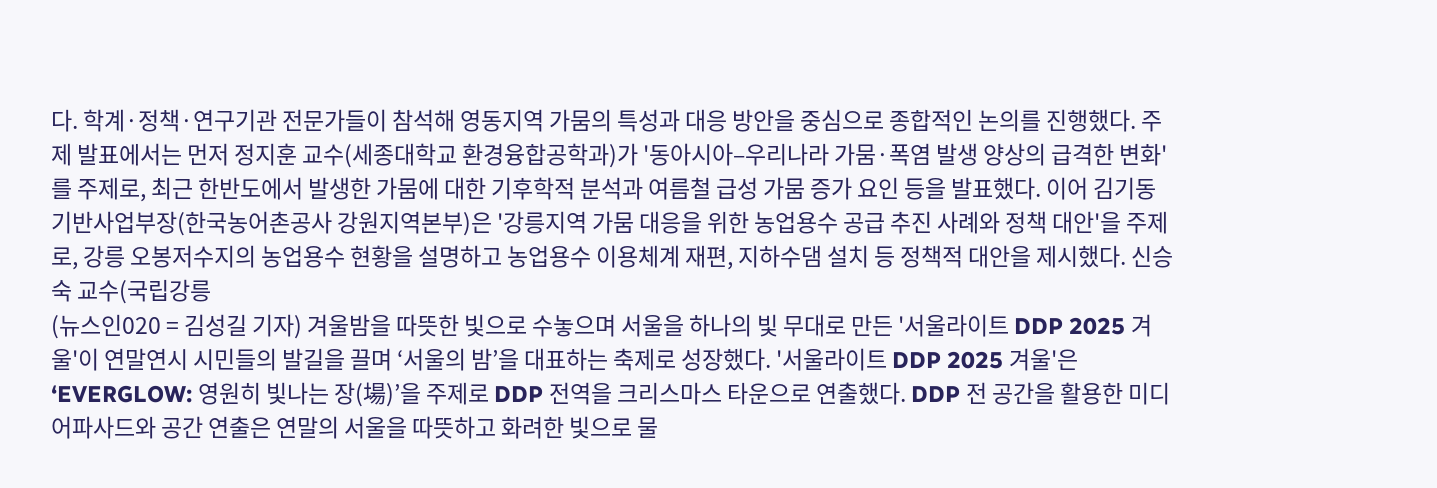다. 학계·정책·연구기관 전문가들이 참석해 영동지역 가뭄의 특성과 대응 방안을 중심으로 종합적인 논의를 진행했다. 주제 발표에서는 먼저 정지훈 교수(세종대학교 환경융합공학과)가 '동아시아–우리나라 가뭄·폭염 발생 양상의 급격한 변화'를 주제로, 최근 한반도에서 발생한 가뭄에 대한 기후학적 분석과 여름철 급성 가뭄 증가 요인 등을 발표했다. 이어 김기동 기반사업부장(한국농어촌공사 강원지역본부)은 '강릉지역 가뭄 대응을 위한 농업용수 공급 추진 사례와 정책 대안'을 주제로, 강릉 오봉저수지의 농업용수 현황을 설명하고 농업용수 이용체계 재편, 지하수댐 설치 등 정책적 대안을 제시했다. 신승숙 교수(국립강릉
(뉴스인020 = 김성길 기자) 겨울밤을 따뜻한 빛으로 수놓으며 서울을 하나의 빛 무대로 만든 '서울라이트 DDP 2025 겨울'이 연말연시 시민들의 발길을 끌며 ‘서울의 밤’을 대표하는 축제로 성장했다. '서울라이트 DDP 2025 겨울'은 ‘EVERGLOW: 영원히 빛나는 장(場)’을 주제로 DDP 전역을 크리스마스 타운으로 연출했다. DDP 전 공간을 활용한 미디어파사드와 공간 연출은 연말의 서울을 따뜻하고 화려한 빛으로 물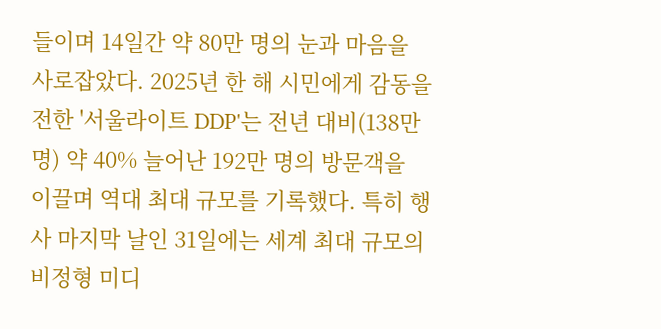들이며 14일간 약 80만 명의 눈과 마음을 사로잡았다. 2025년 한 해 시민에게 감동을 전한 '서울라이트 DDP'는 전년 대비(138만 명) 약 40% 늘어난 192만 명의 방문객을 이끌며 역대 최대 규모를 기록했다. 특히 행사 마지막 날인 31일에는 세계 최대 규모의 비정형 미디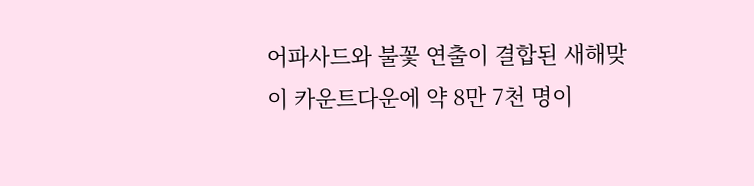어파사드와 불꽃 연출이 결합된 새해맞이 카운트다운에 약 8만 7천 명이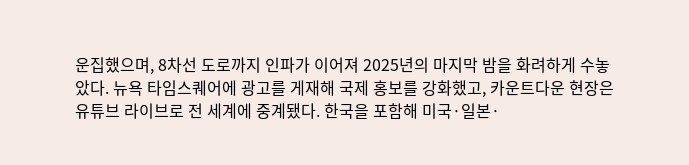운집했으며, 8차선 도로까지 인파가 이어져 2025년의 마지막 밤을 화려하게 수놓았다. 뉴욕 타임스퀘어에 광고를 게재해 국제 홍보를 강화했고, 카운트다운 현장은 유튜브 라이브로 전 세계에 중계됐다. 한국을 포함해 미국·일본·